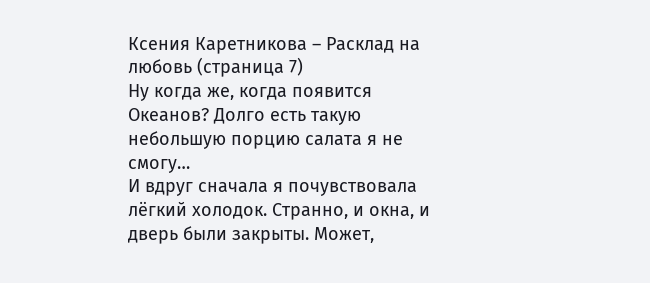Ксения Каретникова – Расклад на любовь (страница 7)
Ну когда же, когда появится Океанов? Долго есть такую небольшую порцию салата я не смогу…
И вдруг сначала я почувствовала лёгкий холодок. Странно, и окна, и дверь были закрыты. Может,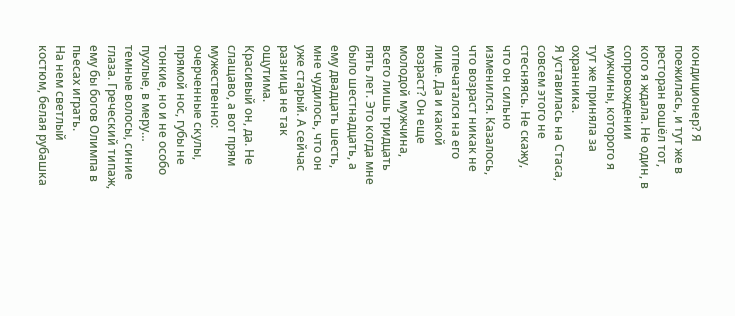кондиционер? Я поежилась, и тут же в ресторан вошёл тот, кого я ждала. Не один, в сопровождении мужчины, которого я тут же приняла за охранника.
Я уставилась на Стаса, совсем этого не стесняясь. Не скажу, что он сильно изменился. Казалось, что возраст никак не отпечатался на его лице. Да и какой возраст? Он еще молодой мужчина, всего лишь тридцать пять лет. Это когда мне было шестнадцать, а ему двадцать шесть, мне чудилось, что он уже старый. А сейчас разница не так ощутима.
Красивый он, да. Не слащаво, а вот прям мужественно: очерченные скулы, прямой нос, губы не тонкие, но и не особо пухлые, в меру… темные волосы, синие глаза. Греческий типаж, ему бы богов Олимпа в пьесах играть.
На нем светлый костюм, белая рубашка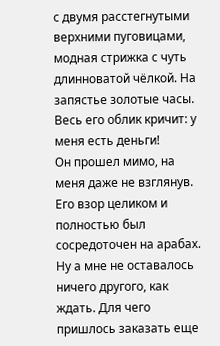с двумя расстегнутыми верхними пуговицами, модная стрижка с чуть длинноватой чёлкой. На запястье золотые часы. Весь его облик кричит: у меня есть деньги!
Он прошел мимо, на меня даже не взглянув. Его взор целиком и полностью был сосредоточен на арабах.
Ну а мне не оставалось ничего другого, как ждать. Для чего пришлось заказать еще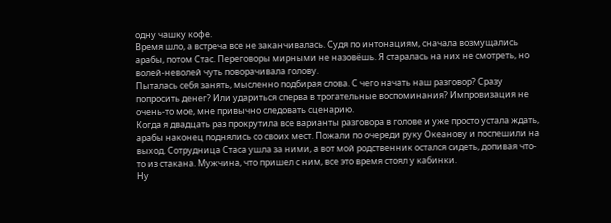одну чашку кофе.
Время шло, а встреча все не заканчивалась. Судя по интонациям, сначала возмущались арабы, потом Стас. Переговоры мирными не назовёшь. Я старалась на них не смотреть, но волей-неволей чуть поворачивала голову.
Пыталась себя занять, мысленно подбирая слова. С чего начать наш разговор? Сразу попросить денег? Или удариться сперва в трогательные воспоминания? Импровизация не очень-то мое, мне привычно следовать сценарию.
Когда я двадцать раз прокрутила все варианты разговора в голове и уже просто устала ждать, арабы наконец поднялись со своих мест. Пожали по очереди руку Океанову и поспешили на выход. Сотрудница Стаса ушла за ними, а вот мой родственник остался сидеть, допивая что-то из стакана. Мужчина, что пришел с ним, все это время стоял у кабинки.
Ну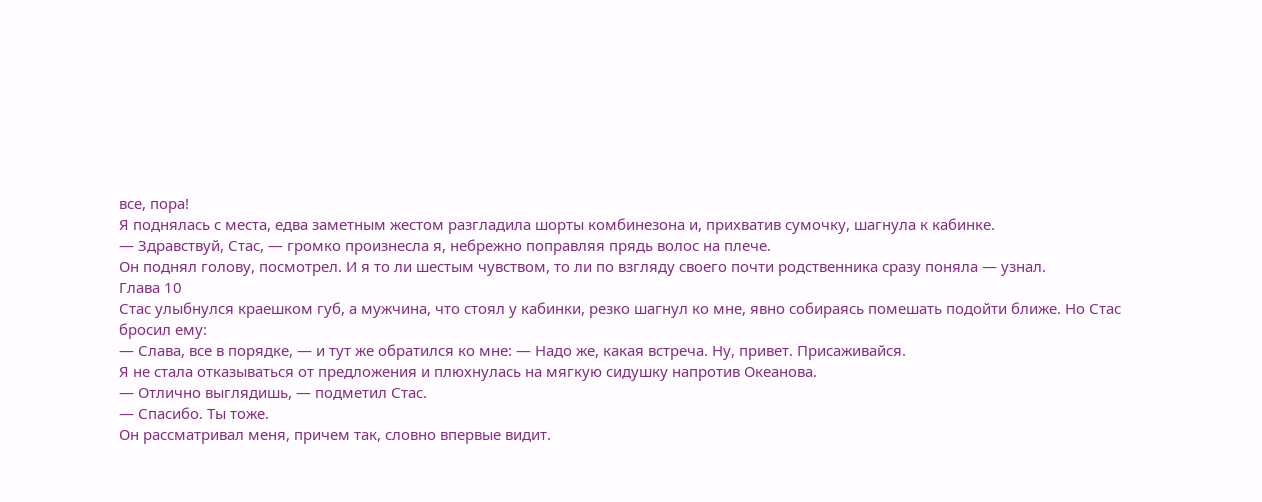все, пора!
Я поднялась с места, едва заметным жестом разгладила шорты комбинезона и, прихватив сумочку, шагнула к кабинке.
— Здравствуй, Стас, — громко произнесла я, небрежно поправляя прядь волос на плече.
Он поднял голову, посмотрел. И я то ли шестым чувством, то ли по взгляду своего почти родственника сразу поняла — узнал.
Глава 10
Стас улыбнулся краешком губ, а мужчина, что стоял у кабинки, резко шагнул ко мне, явно собираясь помешать подойти ближе. Но Стас бросил ему:
— Слава, все в порядке, — и тут же обратился ко мне: — Надо же, какая встреча. Ну, привет. Присаживайся.
Я не стала отказываться от предложения и плюхнулась на мягкую сидушку напротив Океанова.
— Отлично выглядишь, — подметил Стас.
— Спасибо. Ты тоже.
Он рассматривал меня, причем так, словно впервые видит.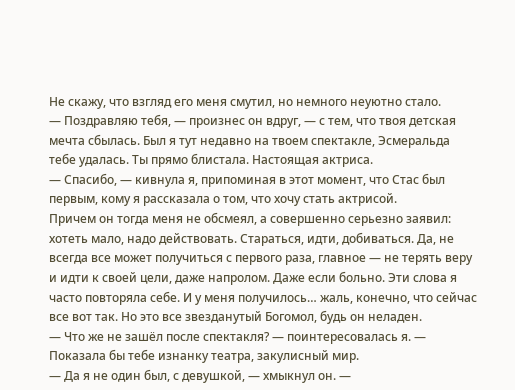Не скажу, что взгляд его меня смутил, но немного неуютно стало.
— Поздравляю тебя, — произнес он вдруг, — с тем, что твоя детская мечта сбылась. Был я тут недавно на твоем спектакле, Эсмеральда тебе удалась. Ты прямо блистала. Настоящая актриса.
— Спасибо, — кивнула я, припоминая в этот момент, что Стас был первым, кому я рассказала о том, что хочу стать актрисой.
Причем он тогда меня не обсмеял, а совершенно серьезно заявил: хотеть мало, надо действовать. Стараться, идти, добиваться. Да, не всегда все может получиться с первого раза, главное — не терять веру и идти к своей цели, даже напролом. Даже если больно. Эти слова я часто повторяла себе. И у меня получилось… жаль, конечно, что сейчас все вот так. Но это все звезданутый Богомол, будь он неладен.
— Что же не зашёл после спектакля? — поинтересовалась я. — Показала бы тебе изнанку театра, закулисный мир.
— Да я не один был, с девушкой, — хмыкнул он. —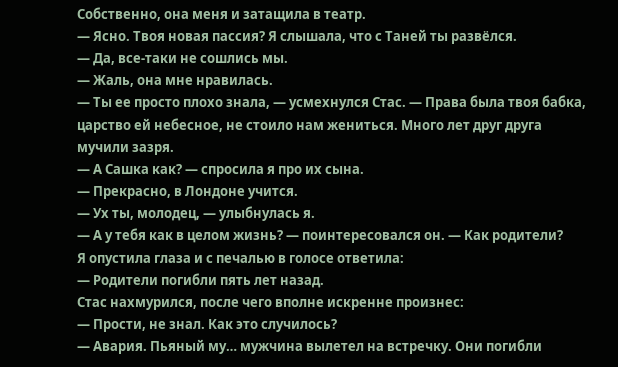Собственно, она меня и затащила в театр.
— Ясно. Твоя новая пассия? Я слышала, что с Таней ты развёлся.
— Да, все-таки не сошлись мы.
— Жаль, она мне нравилась.
— Ты ее просто плохо знала, — усмехнулся Стас. — Права была твоя бабка, царство ей небесное, не стоило нам жениться. Много лет друг друга мучили зазря.
— А Сашка как? — спросила я про их сына.
— Прекрасно, в Лондоне учится.
— Ух ты, молодец, — улыбнулась я.
— А у тебя как в целом жизнь? — поинтересовался он. — Как родители?
Я опустила глаза и с печалью в голосе ответила:
— Родители погибли пять лет назад.
Стас нахмурился, после чего вполне искренне произнес:
— Прости, не знал. Как это случилось?
— Авария. Пьяный му… мужчина вылетел на встречку. Они погибли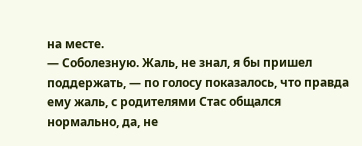на месте.
— Соболезную. Жаль, не знал, я бы пришел поддержать, — по голосу показалось, что правда ему жаль, с родителями Стас общался нормально, да, не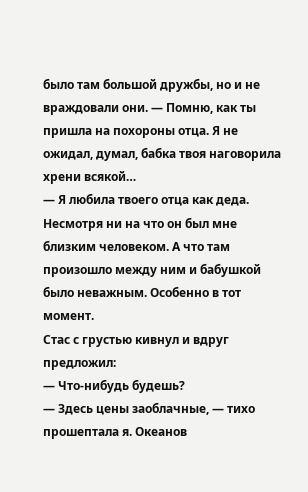было там большой дружбы, но и не враждовали они. — Помню, как ты пришла на похороны отца. Я не ожидал, думал, бабка твоя наговорила хрени всякой…
— Я любила твоего отца как деда. Несмотря ни на что он был мне близким человеком. А что там произошло между ним и бабушкой было неважным. Особенно в тот момент.
Стас с грустью кивнул и вдруг предложил:
— Что-нибудь будешь?
— Здесь цены заоблачные, — тихо прошептала я. Океанов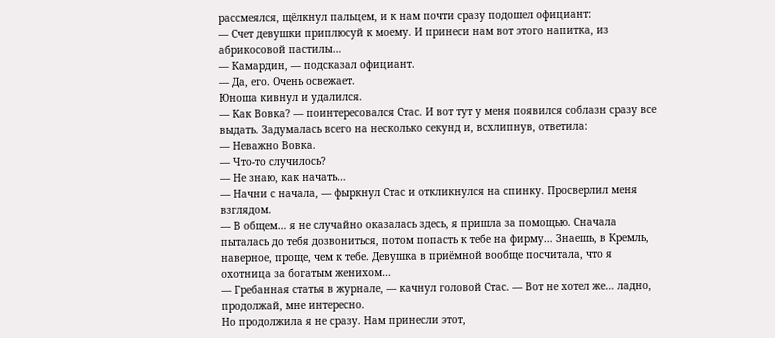рассмеялся, щёлкнул пальцем, и к нам почти сразу подошел официант:
— Счет девушки приплюсуй к моему. И принеси нам вот этого напитка, из абрикосовой пастилы…
— Камардин, — подсказал официант.
— Да, его. Очень освежает.
Юноша кивнул и удалился.
— Как Вовка? — поинтересовался Стас. И вот тут у меня появился соблазн сразу все выдать. Задумалась всего на несколько секунд и, всхлипнув, ответила:
— Неважно Вовка.
— Что-то случилось?
— Не знаю, как начать…
— Начни с начала, — фыркнул Стас и откликнулся на спинку. Просверлил меня взглядом.
— В общем… я не случайно оказалась здесь, я пришла за помощью. Сначала пыталась до тебя дозвониться, потом попасть к тебе на фирму… Знаешь, в Кремль, наверное, проще, чем к тебе. Девушка в приёмной вообще посчитала, что я охотница за богатым женихом…
— Гребанная статья в журнале, — качнул головой Стас. — Вот не хотел же… ладно, продолжай, мне интересно.
Но продолжила я не сразу. Нам принесли этот,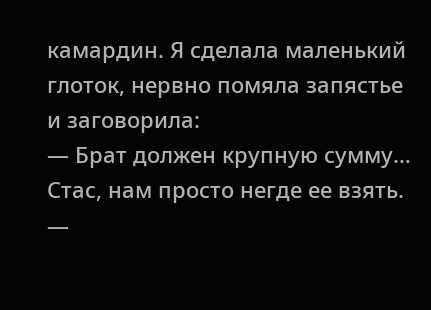камардин. Я сделала маленький глоток, нервно помяла запястье и заговорила:
— Брат должен крупную сумму… Стас, нам просто негде ее взять.
—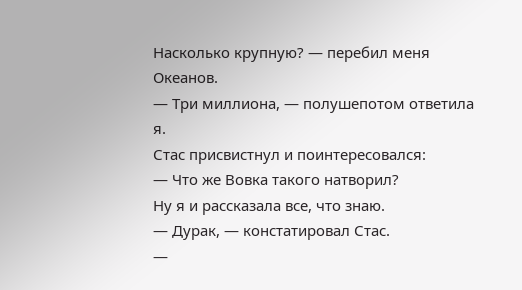Насколько крупную? — перебил меня Океанов.
— Три миллиона, — полушепотом ответила я.
Стас присвистнул и поинтересовался:
— Что же Вовка такого натворил?
Ну я и рассказала все, что знаю.
— Дурак, — констатировал Стас.
—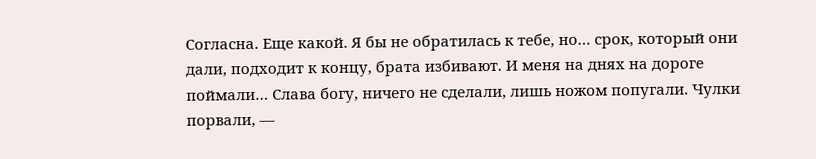Согласна. Еще какой. Я бы не обратилась к тебе, но… срок, который они дали, подходит к концу, брата избивают. И меня на днях на дороге поймали… Слава богу, ничего не сделали, лишь ножом попугали. Чулки порвали, —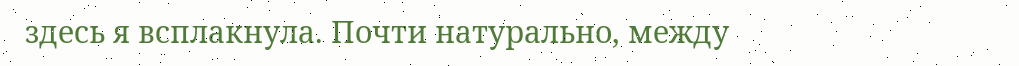здесь я всплакнула. Почти натурально, между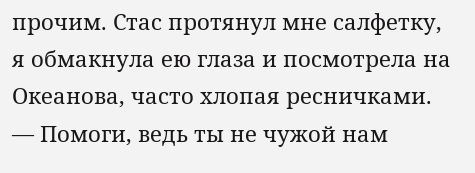прочим. Стас протянул мне салфетку, я обмакнула ею глаза и посмотрела на Океанова, часто хлопая ресничками. — Помоги, ведь ты не чужой нам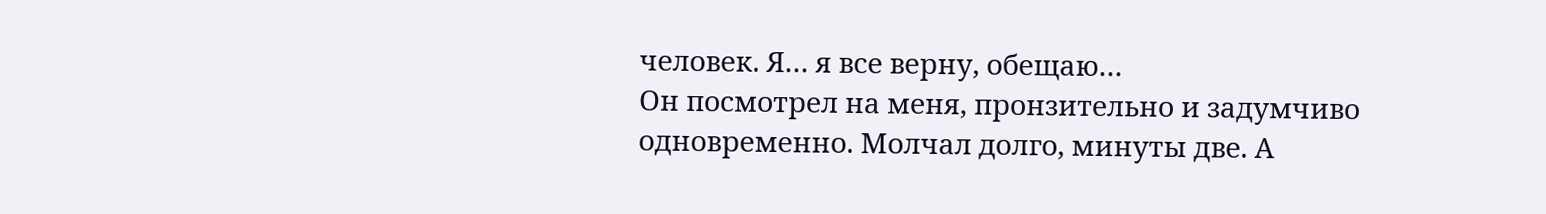человек. Я… я все верну, обещаю…
Он посмотрел на меня, пронзительно и задумчиво одновременно. Молчал долго, минуты две. А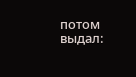потом выдал: